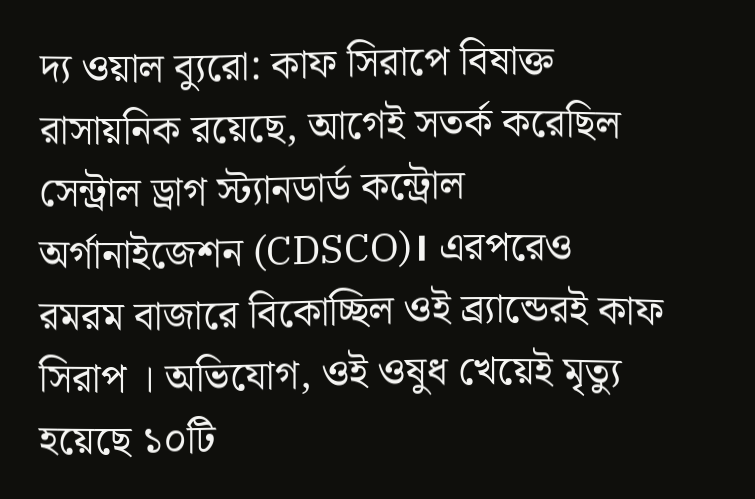দ্য ওয়াল ব্যুরো: কাফ সিরাপে বিষাক্ত রাসায়নিক রয়েছে, আগেই সতর্ক করেছিল সেন্ট্রাল ড্রাগ স্ট্যানডার্ড কন্ট্রোল অর্গানাইজেশন (CDSCO)। এরপরেও রমরম বাজারে বিকোচ্ছিল ওই ব্র্যান্ডেরই কাফ সিরাপ । অভিযোগ, ওই ওষুধ খেয়েই মৃত্যু হয়েছে ১০টি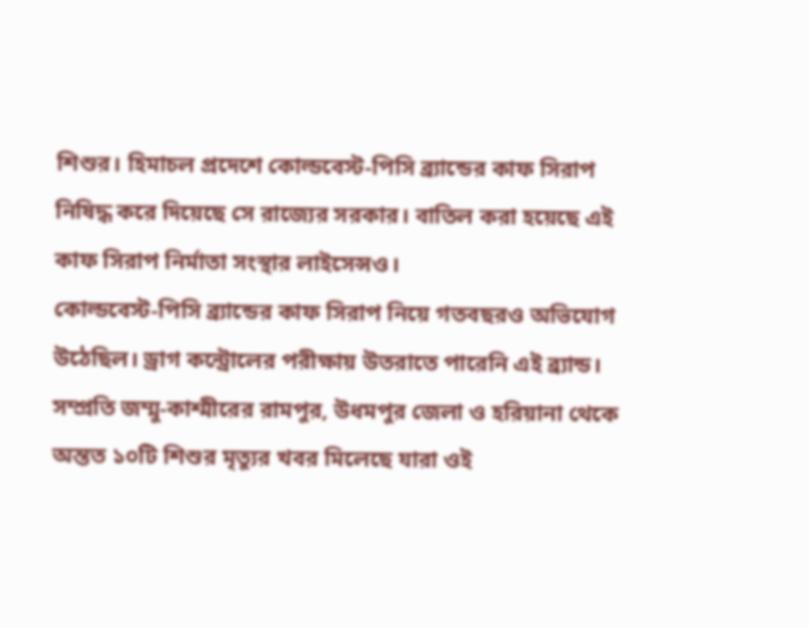শিশুর। হিমাচল প্রদেশে কোল্ডবেস্ট-পিসি ব্র্যান্ডের কাফ সিরাপ নিষিদ্ধ করে দিয়েছে সে রাজ্যের সরকার। বাতিল করা হয়েছে এই কাফ সিরাপ নির্মাতা সংস্থার লাইসেন্সও।
কোল্ডবেস্ট-পিসি ব্র্যান্ডের কাফ সিরাপ নিয়ে গতবছরও অভিযোগ উঠেছিল। ড্রাগ কন্ট্রোলের পরীক্ষায় উতরাতে পারেনি এই ব্র্যান্ড। সম্প্রতি জম্মু-কাশ্মীরের রামপুর, উধমপুর জেলা ও হরিয়ানা থেকে অন্তত ১০টি শিশুর মৃত্যুর খবর মিলেছে যারা ওই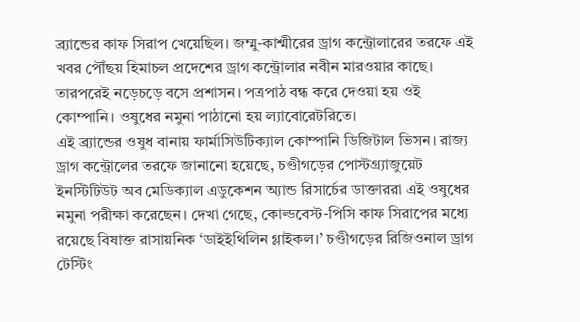ব্র্যান্ডের কাফ সিরাপ খেয়েছিল। জম্মু-কাশ্মীরের ড্রাগ কন্ট্রোলারের তরফে এই খবর পৌঁছয় হিমাচল প্রদেশের ড্রাগ কন্ট্রোলার নবীন মারওয়ার কাছে। তারপরেই নড়েচড়ে বসে প্রশাসন। পত্রপাঠ বন্ধ করে দেওয়া হয় ওই কোম্পানি। ওষুধের নমুনা পাঠানো হয় ল্যাবোরেটরিতে।
এই ব্র্যান্ডের ওষুধ বানায় ফার্মাসিউটিক্যাল কোম্পানি ডিজিটাল ভিসন। রাজ্য ড্রাগ কন্ট্রোলের তরফে জানানো হয়েছে, চণ্ডীগড়ের পোস্টগ্র্যাজুয়েট ইনস্টিটিউট অব মেডিক্যাল এডুকেশন অ্যান্ড রিসার্চের ডাক্তাররা এই ওষুধের নমুনা পরীক্ষা করেছেন। দেখা গেছে, কোল্ডবেস্ট-পিসি কাফ সিরাপের মধ্যে রয়েছে বিষাক্ত রাসায়নিক ‘ডাইইথিলিন গ্লাইকল।’ চণ্ডীগড়ের রিজিওনাল ড্রাগ টেস্টিং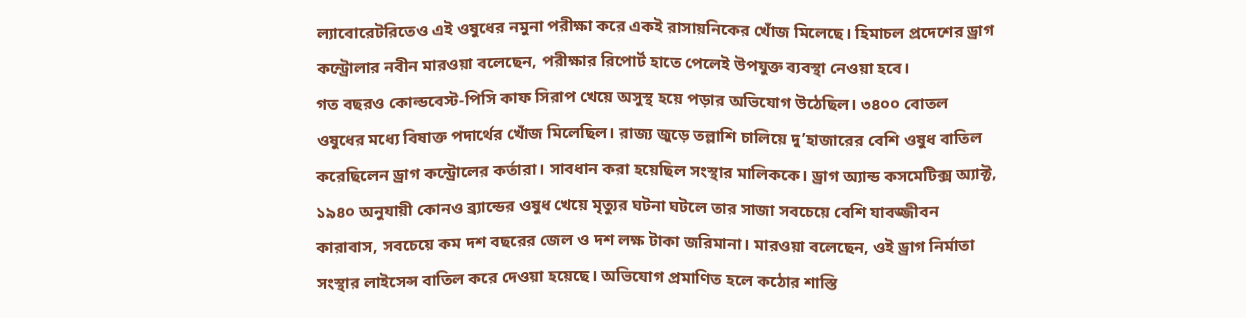ল্যাবোরেটরিতেও এই ওষুধের নমুনা পরীক্ষা করে একই রাসায়নিকের খোঁজ মিলেছে। হিমাচল প্রদেশের ড্রাগ কন্ট্রোলার নবীন মারওয়া বলেছেন, পরীক্ষার রিপোর্ট হাতে পেলেই উপযুক্ত ব্যবস্থা নেওয়া হবে।
গত বছরও কোল্ডবেস্ট-পিসি কাফ সিরাপ খেয়ে অসুস্থ হয়ে পড়ার অভিযোগ উঠেছিল। ৩৪০০ বোতল ওষুধের মধ্যে বিষাক্ত পদার্থের খোঁজ মিলেছিল। রাজ্য জুড়ে তল্লাশি চালিয়ে দু’হাজারের বেশি ওষুধ বাতিল করেছিলেন ড্রাগ কন্ট্রোলের কর্তারা। সাবধান করা হয়েছিল সংস্থার মালিককে। ড্রাগ অ্যান্ড কসমেটিক্স অ্যাক্ট, ১৯৪০ অনুযায়ী কোনও ব্র্যান্ডের ওষুধ খেয়ে মৃত্যুর ঘটনা ঘটলে তার সাজা সবচেয়ে বেশি যাবজ্জীবন কারাবাস, সবচেয়ে কম দশ বছরের জেল ও দশ লক্ষ টাকা জরিমানা। মারওয়া বলেছেন, ওই ড্রাগ নির্মাতা সংস্থার লাইসেন্স বাতিল করে দেওয়া হয়েছে। অভিযোগ প্রমাণিত হলে কঠোর শাস্তি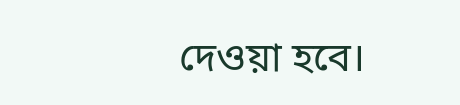দেওয়া হবে।